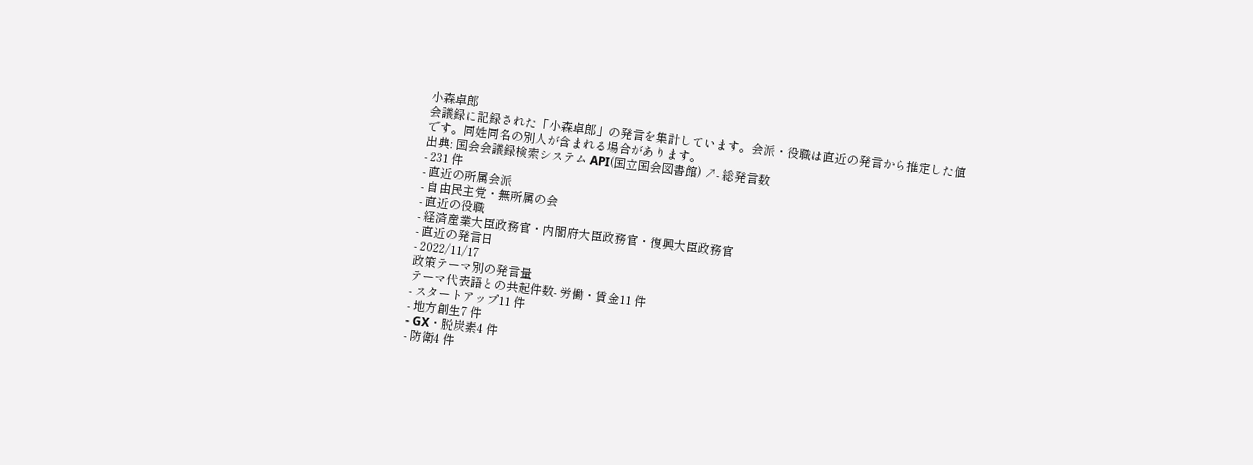小森卓郎
会議録に記録された「小森卓郎」の発言を集計しています。会派・役職は直近の発言から推定した値です。同姓同名の別人が含まれる場合があります。
出典: 国会会議録検索システム API(国立国会図書館) ↗- 総発言数
- 231 件
- 直近の所属会派
- 自由民主党・無所属の会
- 直近の役職
- 経済産業大臣政務官・内閣府大臣政務官・復興大臣政務官
- 直近の発言日
- 2022/11/17
政策テーマ別の発言量
テーマ代表語との共起件数- 労働・賃金11 件
- スタートアップ11 件
- 地方創生7 件
- GX・脱炭素4 件
- 防衛4 件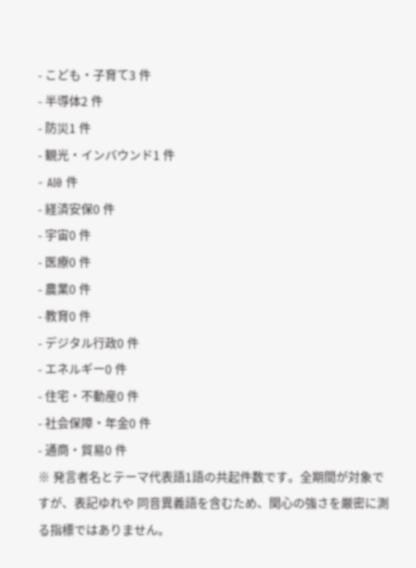- こども・子育て3 件
- 半導体2 件
- 防災1 件
- 観光・インバウンド1 件
- AI0 件
- 経済安保0 件
- 宇宙0 件
- 医療0 件
- 農業0 件
- 教育0 件
- デジタル行政0 件
- エネルギー0 件
- 住宅・不動産0 件
- 社会保障・年金0 件
- 通商・貿易0 件
※ 発言者名とテーマ代表語1語の共起件数です。全期間が対象ですが、表記ゆれや 同音異義語を含むため、関心の強さを厳密に測る指標ではありません。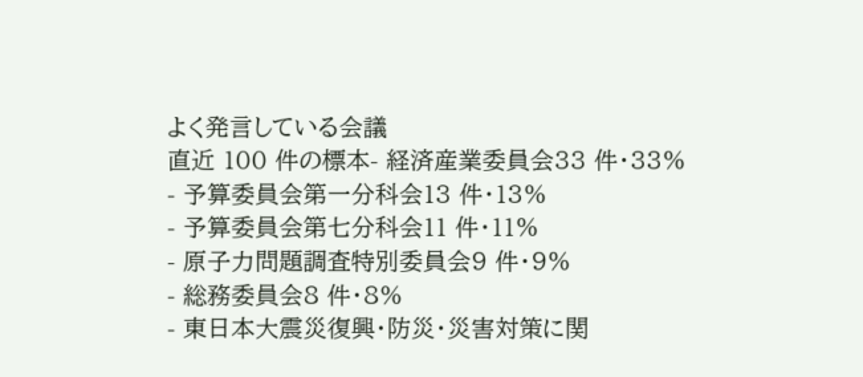よく発言している会議
直近 100 件の標本- 経済産業委員会33 件・33%
- 予算委員会第一分科会13 件・13%
- 予算委員会第七分科会11 件・11%
- 原子力問題調査特別委員会9 件・9%
- 総務委員会8 件・8%
- 東日本大震災復興・防災・災害対策に関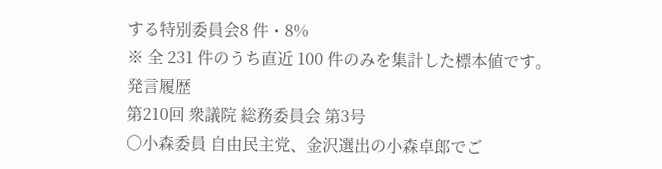する特別委員会8 件・8%
※ 全 231 件のうち直近 100 件のみを集計した標本値です。
発言履歴
第210回 衆議院 総務委員会 第3号
○小森委員 自由民主党、金沢選出の小森卓郎でご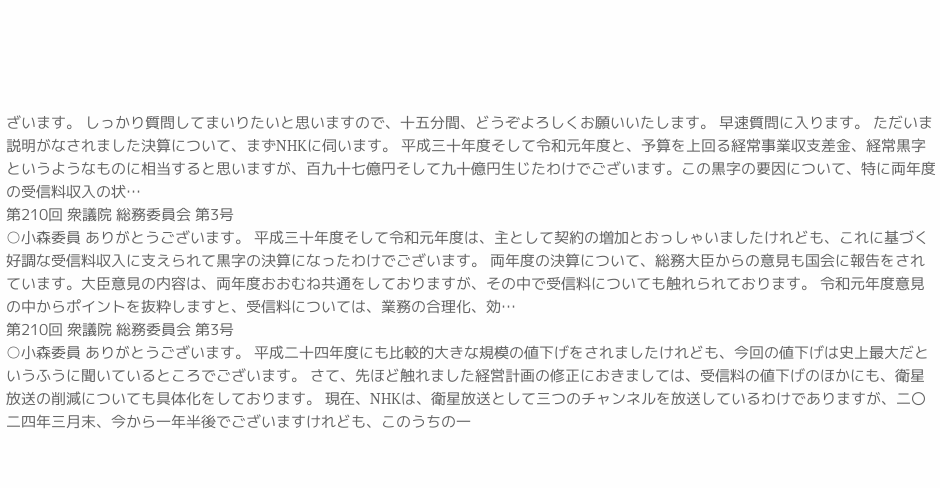ざいます。 しっかり質問してまいりたいと思いますので、十五分間、どうぞよろしくお願いいたします。 早速質問に入ります。 ただいま説明がなされました決算について、まずNHKに伺います。 平成三十年度そして令和元年度と、予算を上回る経常事業収支差金、経常黒字というようなものに相当すると思いますが、百九十七億円そして九十億円生じたわけでございます。この黒字の要因について、特に両年度の受信料収入の状…
第210回 衆議院 総務委員会 第3号
○小森委員 ありがとうございます。 平成三十年度そして令和元年度は、主として契約の増加とおっしゃいましたけれども、これに基づく好調な受信料収入に支えられて黒字の決算になったわけでございます。 両年度の決算について、総務大臣からの意見も国会に報告をされています。大臣意見の内容は、両年度おおむね共通をしておりますが、その中で受信料についても触れられております。 令和元年度意見の中からポイントを抜粋しますと、受信料については、業務の合理化、効…
第210回 衆議院 総務委員会 第3号
○小森委員 ありがとうございます。 平成二十四年度にも比較的大きな規模の値下げをされましたけれども、今回の値下げは史上最大だというふうに聞いているところでございます。 さて、先ほど触れました経営計画の修正におきましては、受信料の値下げのほかにも、衛星放送の削減についても具体化をしております。 現在、NHKは、衛星放送として三つのチャンネルを放送しているわけでありますが、二〇二四年三月末、今から一年半後でございますけれども、このうちの一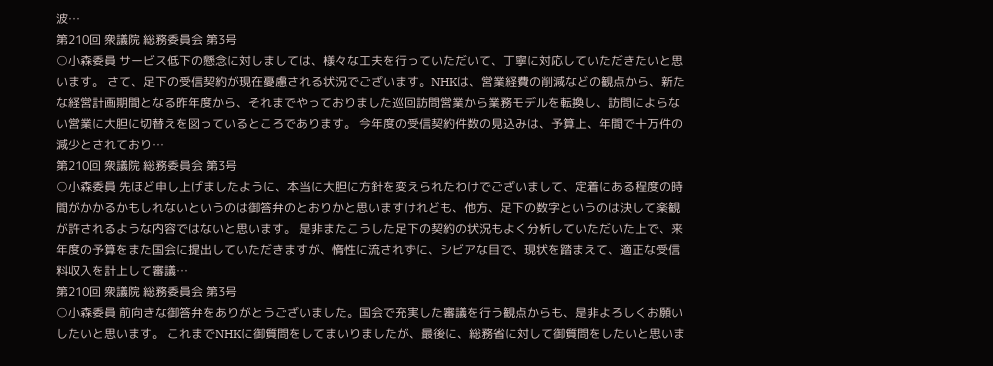波…
第210回 衆議院 総務委員会 第3号
○小森委員 サービス低下の懸念に対しましては、様々な工夫を行っていただいて、丁寧に対応していただきたいと思います。 さて、足下の受信契約が現在憂慮される状況でございます。NHKは、営業経費の削減などの観点から、新たな経営計画期間となる昨年度から、それまでやっておりました巡回訪問営業から業務モデルを転換し、訪問によらない営業に大胆に切替えを図っているところであります。 今年度の受信契約件数の見込みは、予算上、年間で十万件の減少とされており…
第210回 衆議院 総務委員会 第3号
○小森委員 先ほど申し上げましたように、本当に大胆に方針を変えられたわけでございまして、定着にある程度の時間がかかるかもしれないというのは御答弁のとおりかと思いますけれども、他方、足下の数字というのは決して楽観が許されるような内容ではないと思います。 是非またこうした足下の契約の状況もよく分析していただいた上で、来年度の予算をまた国会に提出していただきますが、惰性に流されずに、シビアな目で、現状を踏まえて、適正な受信料収入を計上して審議…
第210回 衆議院 総務委員会 第3号
○小森委員 前向きな御答弁をありがとうございました。国会で充実した審議を行う観点からも、是非よろしくお願いしたいと思います。 これまでNHKに御質問をしてまいりましたが、最後に、総務省に対して御質問をしたいと思いま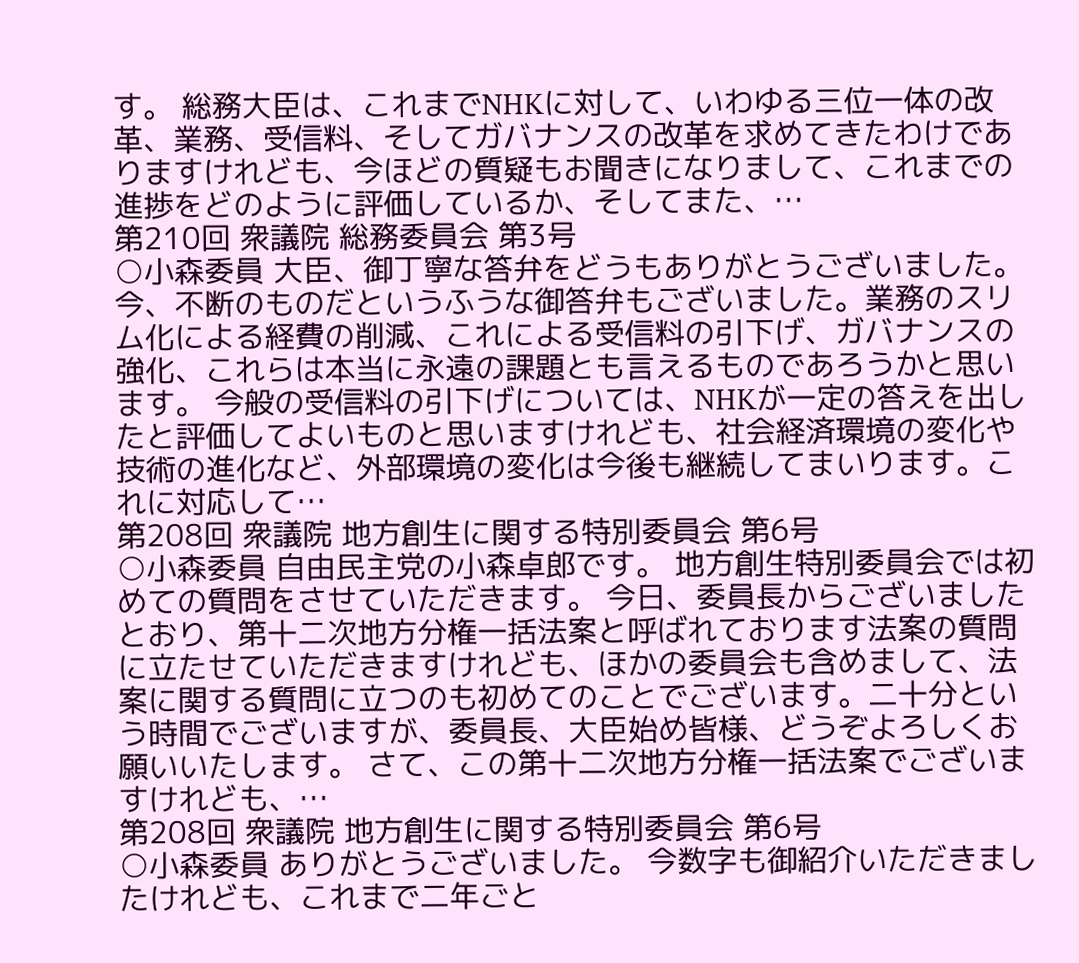す。 総務大臣は、これまでNHKに対して、いわゆる三位一体の改革、業務、受信料、そしてガバナンスの改革を求めてきたわけでありますけれども、今ほどの質疑もお聞きになりまして、これまでの進捗をどのように評価しているか、そしてまた、…
第210回 衆議院 総務委員会 第3号
○小森委員 大臣、御丁寧な答弁をどうもありがとうございました。 今、不断のものだというふうな御答弁もございました。業務のスリム化による経費の削減、これによる受信料の引下げ、ガバナンスの強化、これらは本当に永遠の課題とも言えるものであろうかと思います。 今般の受信料の引下げについては、NHKが一定の答えを出したと評価してよいものと思いますけれども、社会経済環境の変化や技術の進化など、外部環境の変化は今後も継続してまいります。これに対応して…
第208回 衆議院 地方創生に関する特別委員会 第6号
○小森委員 自由民主党の小森卓郎です。 地方創生特別委員会では初めての質問をさせていただきます。 今日、委員長からございましたとおり、第十二次地方分権一括法案と呼ばれております法案の質問に立たせていただきますけれども、ほかの委員会も含めまして、法案に関する質問に立つのも初めてのことでございます。二十分という時間でございますが、委員長、大臣始め皆様、どうぞよろしくお願いいたします。 さて、この第十二次地方分権一括法案でございますけれども、…
第208回 衆議院 地方創生に関する特別委員会 第6号
○小森委員 ありがとうございました。 今数字も御紹介いただきましたけれども、これまで二年ごと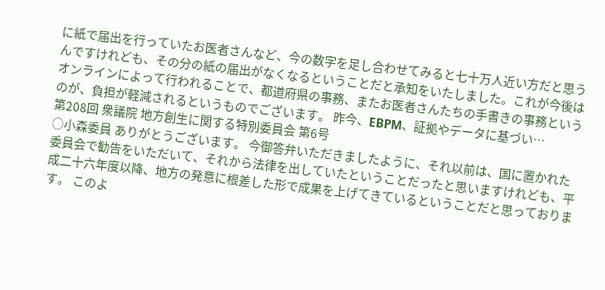に紙で届出を行っていたお医者さんなど、今の数字を足し合わせてみると七十万人近い方だと思うんですけれども、その分の紙の届出がなくなるということだと承知をいたしました。これが今後はオンラインによって行われることで、都道府県の事務、またお医者さんたちの手書きの事務というのが、負担が軽減されるというものでございます。 昨今、EBPM、証拠やデータに基づい…
第208回 衆議院 地方創生に関する特別委員会 第6号
○小森委員 ありがとうございます。 今御答弁いただきましたように、それ以前は、国に置かれた委員会で勧告をいただいて、それから法律を出していたということだったと思いますけれども、平成二十六年度以降、地方の発意に根差した形で成果を上げてきているということだと思っております。 このよ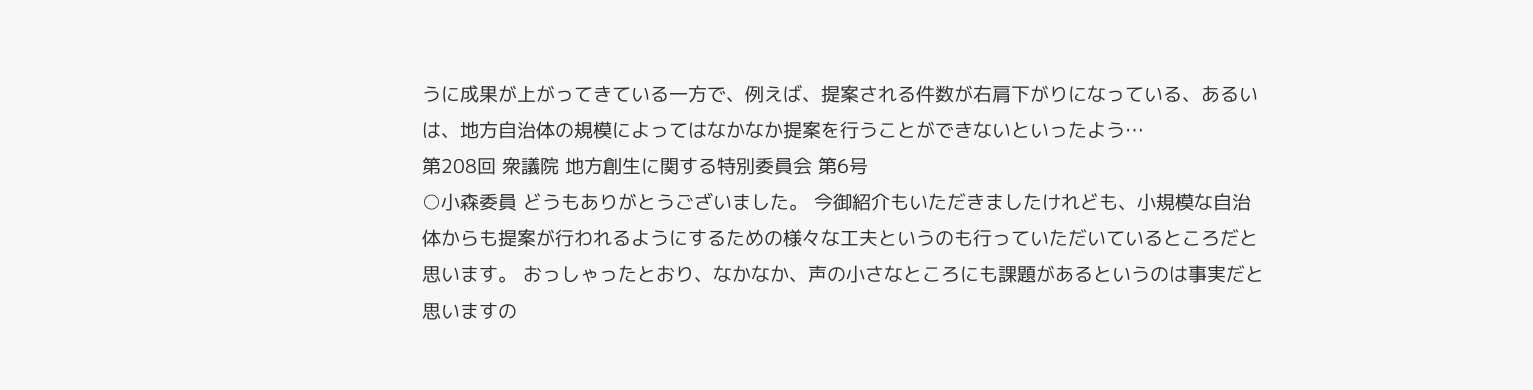うに成果が上がってきている一方で、例えば、提案される件数が右肩下がりになっている、あるいは、地方自治体の規模によってはなかなか提案を行うことができないといったよう…
第208回 衆議院 地方創生に関する特別委員会 第6号
○小森委員 どうもありがとうございました。 今御紹介もいただきましたけれども、小規模な自治体からも提案が行われるようにするための様々な工夫というのも行っていただいているところだと思います。 おっしゃったとおり、なかなか、声の小さなところにも課題があるというのは事実だと思いますの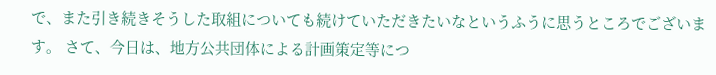で、また引き続きそうした取組についても続けていただきたいなというふうに思うところでございます。 さて、今日は、地方公共団体による計画策定等につ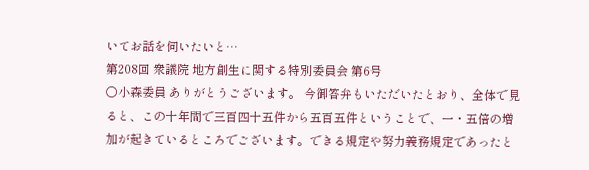いてお話を伺いたいと…
第208回 衆議院 地方創生に関する特別委員会 第6号
○小森委員 ありがとうございます。 今御答弁もいただいたとおり、全体で見ると、この十年間で三百四十五件から五百五件ということで、一・五倍の増加が起きているところでございます。できる規定や努力義務規定であったと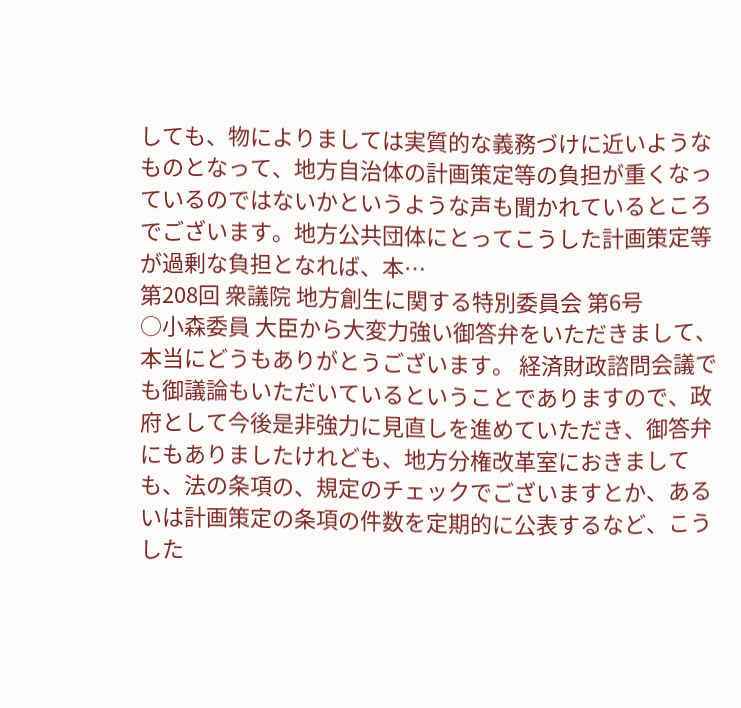しても、物によりましては実質的な義務づけに近いようなものとなって、地方自治体の計画策定等の負担が重くなっているのではないかというような声も聞かれているところでございます。地方公共団体にとってこうした計画策定等が過剰な負担となれば、本…
第208回 衆議院 地方創生に関する特別委員会 第6号
○小森委員 大臣から大変力強い御答弁をいただきまして、本当にどうもありがとうございます。 経済財政諮問会議でも御議論もいただいているということでありますので、政府として今後是非強力に見直しを進めていただき、御答弁にもありましたけれども、地方分権改革室におきましても、法の条項の、規定のチェックでございますとか、あるいは計画策定の条項の件数を定期的に公表するなど、こうした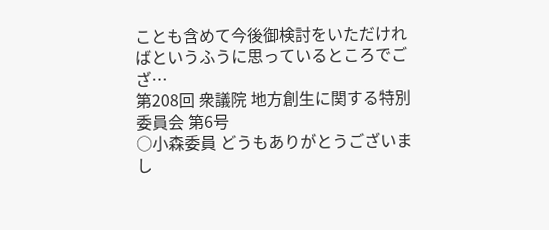ことも含めて今後御検討をいただければというふうに思っているところでござ…
第208回 衆議院 地方創生に関する特別委員会 第6号
○小森委員 どうもありがとうございまし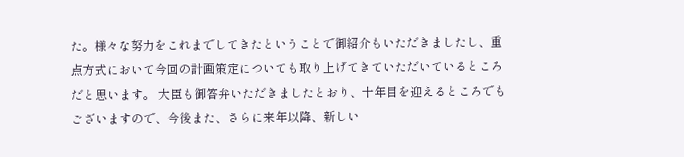た。様々な努力をこれまでしてきたということで御紹介もいただきましたし、重点方式において今回の計画策定についても取り上げてきていただいているところだと思います。 大臣も御答弁いただきましたとおり、十年目を迎えるところでもございますので、今後また、さらに来年以降、新しい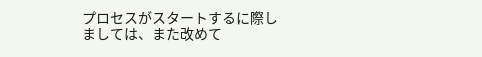プロセスがスタートするに際しましては、また改めて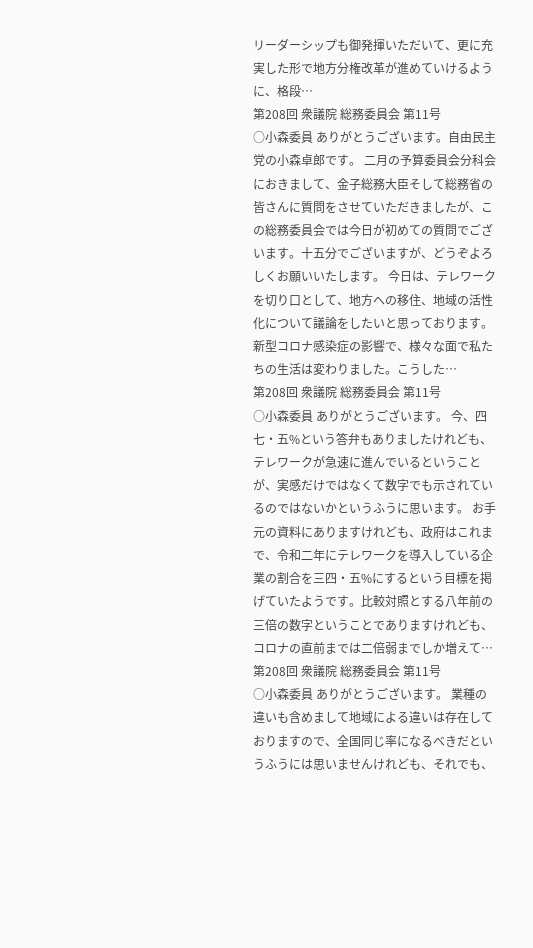リーダーシップも御発揮いただいて、更に充実した形で地方分権改革が進めていけるように、格段…
第208回 衆議院 総務委員会 第11号
○小森委員 ありがとうございます。自由民主党の小森卓郎です。 二月の予算委員会分科会におきまして、金子総務大臣そして総務省の皆さんに質問をさせていただきましたが、この総務委員会では今日が初めての質問でございます。十五分でございますが、どうぞよろしくお願いいたします。 今日は、テレワークを切り口として、地方への移住、地域の活性化について議論をしたいと思っております。 新型コロナ感染症の影響で、様々な面で私たちの生活は変わりました。こうした…
第208回 衆議院 総務委員会 第11号
○小森委員 ありがとうございます。 今、四七・五%という答弁もありましたけれども、テレワークが急速に進んでいるということが、実感だけではなくて数字でも示されているのではないかというふうに思います。 お手元の資料にありますけれども、政府はこれまで、令和二年にテレワークを導入している企業の割合を三四・五%にするという目標を掲げていたようです。比較対照とする八年前の三倍の数字ということでありますけれども、コロナの直前までは二倍弱までしか増えて…
第208回 衆議院 総務委員会 第11号
○小森委員 ありがとうございます。 業種の違いも含めまして地域による違いは存在しておりますので、全国同じ率になるべきだというふうには思いませんけれども、それでも、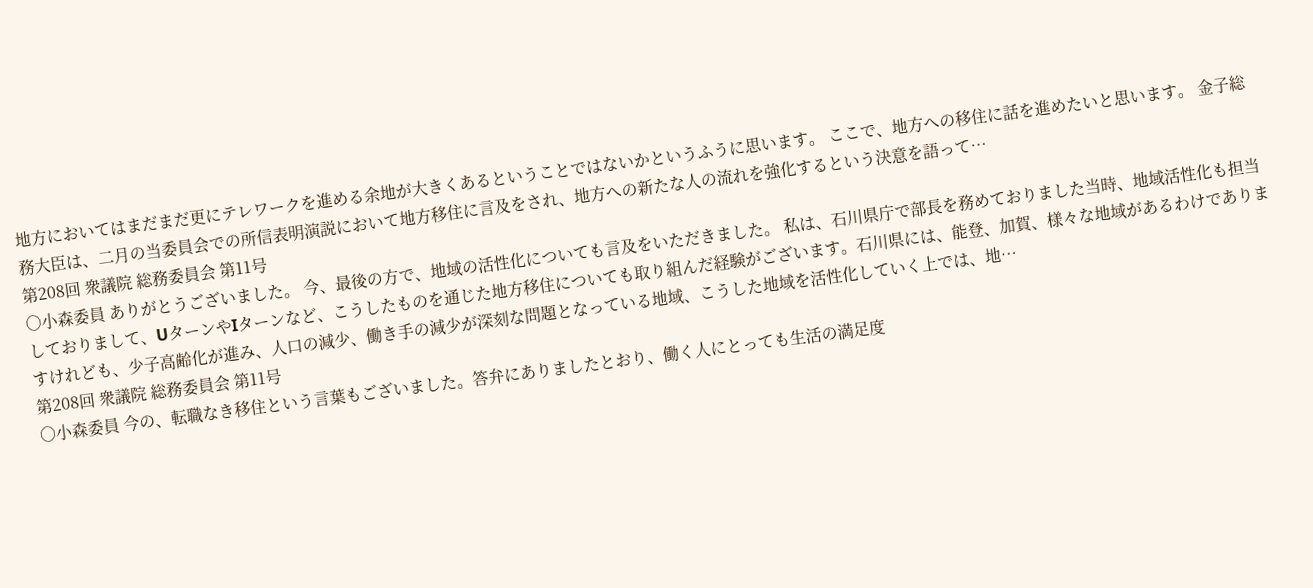地方においてはまだまだ更にテレワークを進める余地が大きくあるということではないかというふうに思います。 ここで、地方への移住に話を進めたいと思います。 金子総務大臣は、二月の当委員会での所信表明演説において地方移住に言及をされ、地方への新たな人の流れを強化するという決意を語って…
第208回 衆議院 総務委員会 第11号
○小森委員 ありがとうございました。 今、最後の方で、地域の活性化についても言及をいただきました。 私は、石川県庁で部長を務めておりました当時、地域活性化も担当しておりまして、UターンやIターンなど、こうしたものを通じた地方移住についても取り組んだ経験がございます。石川県には、能登、加賀、様々な地域があるわけでありますけれども、少子高齢化が進み、人口の減少、働き手の減少が深刻な問題となっている地域、こうした地域を活性化していく上では、地…
第208回 衆議院 総務委員会 第11号
○小森委員 今の、転職なき移住という言葉もございました。答弁にありましたとおり、働く人にとっても生活の満足度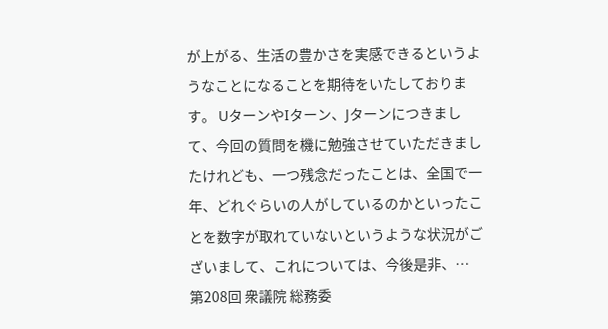が上がる、生活の豊かさを実感できるというようなことになることを期待をいたしております。 UターンやIターン、Jターンにつきまして、今回の質問を機に勉強させていただきましたけれども、一つ残念だったことは、全国で一年、どれぐらいの人がしているのかといったことを数字が取れていないというような状況がございまして、これについては、今後是非、…
第208回 衆議院 総務委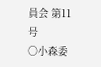員会 第11号
○小森委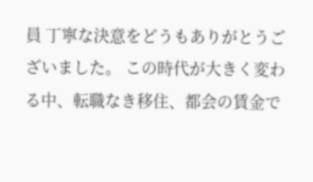員 丁寧な決意をどうもありがとうございました。 この時代が大きく変わる中、転職なき移住、都会の賃金で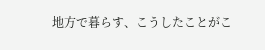地方で暮らす、こうしたことがこ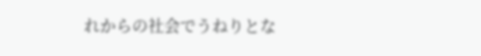れからの社会でうねりとな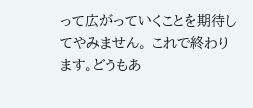って広がっていくことを期待してやみません。 これで終わります。どうもあ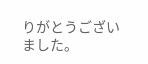りがとうございました。